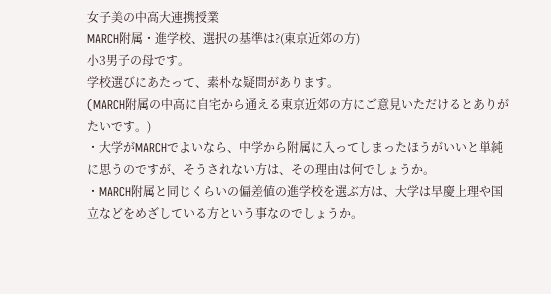女子美の中高大連携授業
MARCH附属・進学校、選択の基準は?(東京近郊の方)
小3男子の母です。
学校選びにあたって、素朴な疑問があります。
(MARCH附属の中高に自宅から通える東京近郊の方にご意見いただけるとありがたいです。)
・大学がMARCHでよいなら、中学から附属に入ってしまったほうがいいと単純に思うのですが、そうされない方は、その理由は何でしょうか。
・MARCH附属と同じくらいの偏差値の進学校を選ぶ方は、大学は早慶上理や国立などをめざしている方という事なのでしょうか。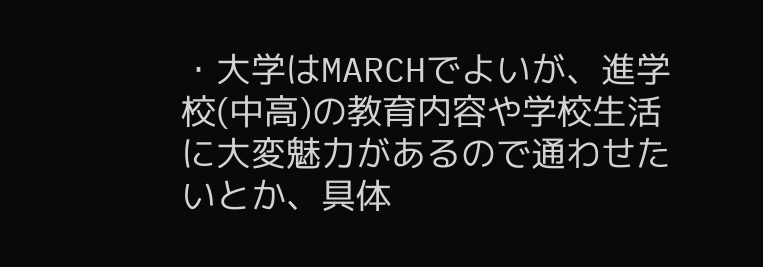・大学はMARCHでよいが、進学校(中高)の教育内容や学校生活に大変魅力があるので通わせたいとか、具体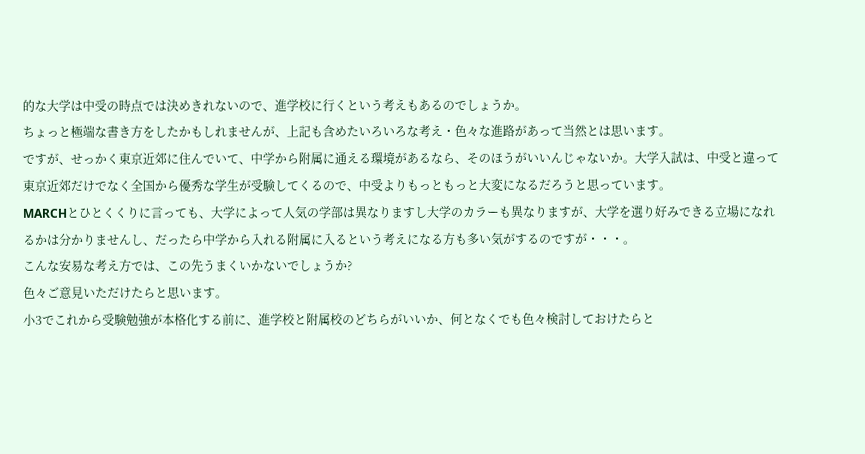的な大学は中受の時点では決めきれないので、進学校に行くという考えもあるのでしょうか。
ちょっと極端な書き方をしたかもしれませんが、上記も含めたいろいろな考え・色々な進路があって当然とは思います。
ですが、せっかく東京近郊に住んでいて、中学から附属に通える環境があるなら、そのほうがいいんじゃないか。大学入試は、中受と違って東京近郊だけでなく全国から優秀な学生が受験してくるので、中受よりもっともっと大変になるだろうと思っています。
MARCHとひとくくりに言っても、大学によって人気の学部は異なりますし大学のカラーも異なりますが、大学を選り好みできる立場になれるかは分かりませんし、だったら中学から入れる附属に入るという考えになる方も多い気がするのですが・・・。
こんな安易な考え方では、この先うまくいかないでしょうか?
色々ご意見いただけたらと思います。
小3でこれから受験勉強が本格化する前に、進学校と附属校のどちらがいいか、何となくでも色々検討しておけたらと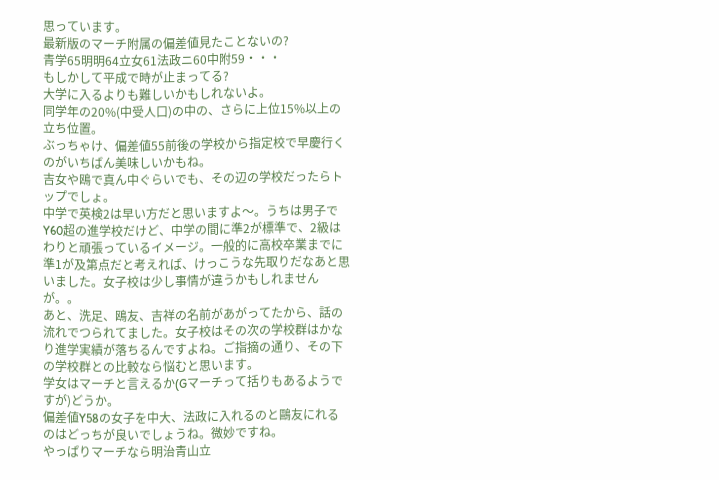思っています。
最新版のマーチ附属の偏差値見たことないの?
青学65明明64立女61法政ニ60中附59・・・
もしかして平成で時が止まってる?
大学に入るよりも難しいかもしれないよ。
同学年の20%(中受人口)の中の、さらに上位15%以上の立ち位置。
ぶっちゃけ、偏差値55前後の学校から指定校で早慶行くのがいちばん美味しいかもね。
吉女や鴎で真ん中ぐらいでも、その辺の学校だったらトップでしょ。
中学で英検2は早い方だと思いますよ〜。うちは男子でY60超の進学校だけど、中学の間に準2が標準で、2級はわりと頑張っているイメージ。一般的に高校卒業までに準1が及第点だと考えれば、けっこうな先取りだなあと思いました。女子校は少し事情が違うかもしれませんが。。
あと、洗足、鴎友、吉祥の名前があがってたから、話の流れでつられてました。女子校はその次の学校群はかなり進学実績が落ちるんですよね。ご指摘の通り、その下の学校群との比較なら悩むと思います。
学女はマーチと言えるか(Gマーチって括りもあるようですが)どうか。
偏差値Y58の女子を中大、法政に入れるのと鷗友にれるのはどっちが良いでしょうね。微妙ですね。
やっぱりマーチなら明治青山立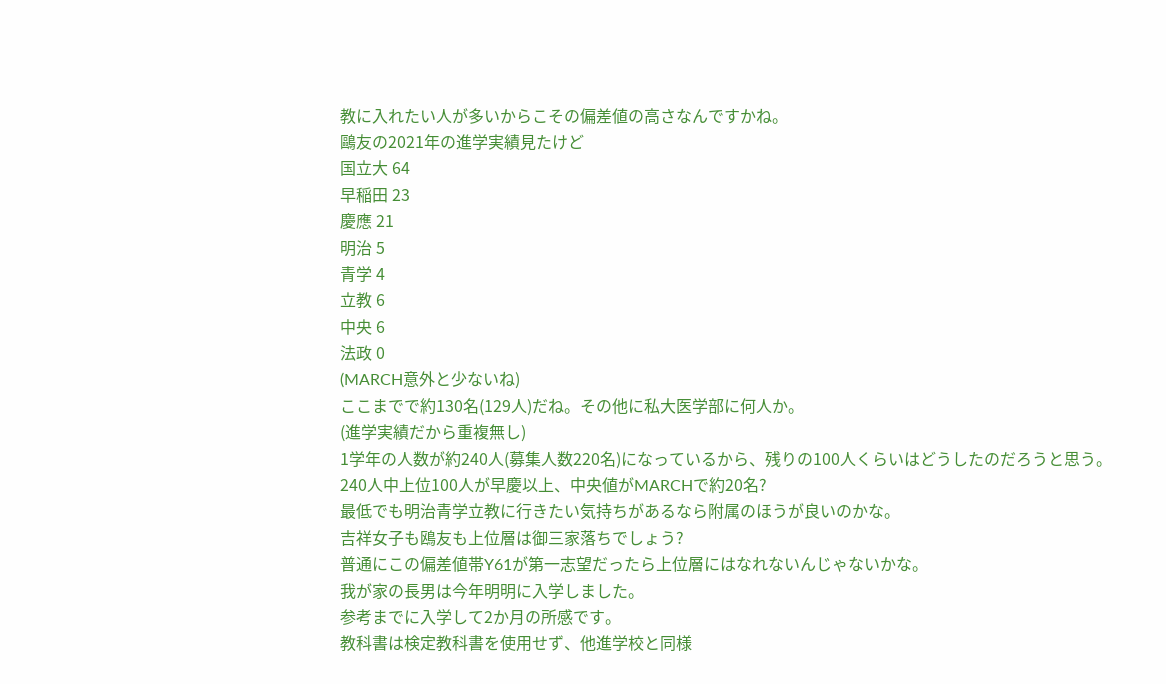教に入れたい人が多いからこその偏差値の高さなんですかね。
鷗友の2021年の進学実績見たけど
国立大 64
早稲田 23
慶應 21
明治 5
青学 4
立教 6
中央 6
法政 0
(MARCH意外と少ないね)
ここまでで約130名(129人)だね。その他に私大医学部に何人か。
(進学実績だから重複無し)
1学年の人数が約240人(募集人数220名)になっているから、残りの100人くらいはどうしたのだろうと思う。
240人中上位100人が早慶以上、中央値がMARCHで約20名?
最低でも明治青学立教に行きたい気持ちがあるなら附属のほうが良いのかな。
吉祥女子も鴎友も上位層は御三家落ちでしょう?
普通にこの偏差値帯Y61が第一志望だったら上位層にはなれないんじゃないかな。
我が家の長男は今年明明に入学しました。
参考までに入学して2か月の所感です。
教科書は検定教科書を使用せず、他進学校と同様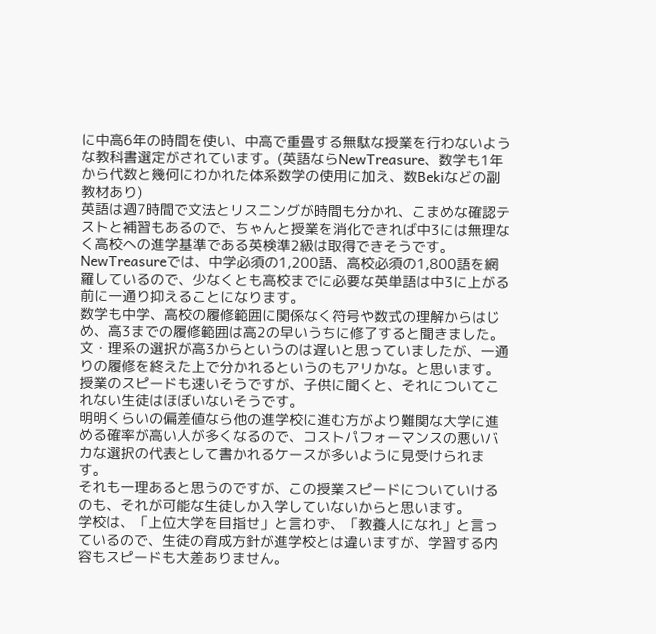に中高6年の時間を使い、中高で重畳する無駄な授業を行わないような教科書選定がされています。(英語ならNewTreasure、数学も1年から代数と幾何にわかれた体系数学の使用に加え、数Bekiなどの副教材あり)
英語は週7時間で文法とリスニングが時間も分かれ、こまめな確認テストと補習もあるので、ちゃんと授業を消化できれば中3には無理なく高校への進学基準である英検準2級は取得できそうです。
NewTreasureでは、中学必須の1,200語、高校必須の1,800語を網羅しているので、少なくとも高校までに必要な英単語は中3に上がる前に一通り抑えることになります。
数学も中学、高校の履修範囲に関係なく符号や数式の理解からはじめ、高3までの履修範囲は高2の早いうちに修了すると聞きました。
文・理系の選択が高3からというのは遅いと思っていましたが、一通りの履修を終えた上で分かれるというのもアリかな。と思います。
授業のスピードも速いそうですが、子供に聞くと、それについてこれない生徒はほぼいないそうです。
明明くらいの偏差値なら他の進学校に進む方がより難関な大学に進める確率が高い人が多くなるので、コストパフォーマンスの悪いバカな選択の代表として書かれるケースが多いように見受けられます。
それも一理あると思うのですが、この授業スピードについていけるのも、それが可能な生徒しか入学していないからと思います。
学校は、「上位大学を目指せ」と言わず、「教養人になれ」と言っているので、生徒の育成方針が進学校とは違いますが、学習する内容もスピードも大差ありません。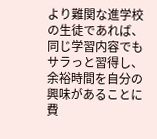より難関な進学校の生徒であれば、同じ学習内容でもサラっと習得し、余裕時間を自分の興味があることに費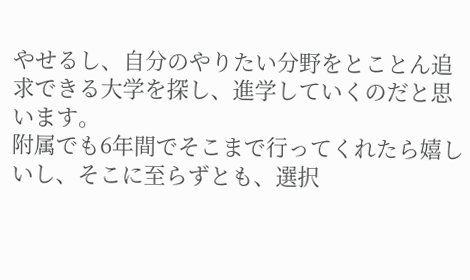やせるし、自分のやりたい分野をとことん追求できる大学を探し、進学していくのだと思います。
附属でも6年間でそこまで行ってくれたら嬉しいし、そこに至らずとも、選択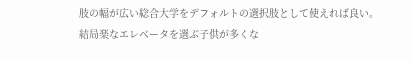肢の幅が広い総合大学をデフォルトの選択肢として使えれば良い。
結局楽なエレベータを選ぶ子供が多くな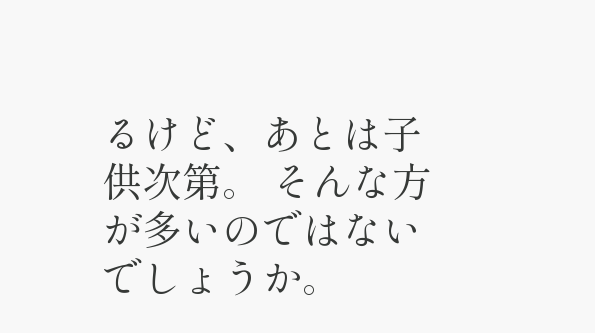るけど、あとは子供次第。 そんな方が多いのではないでしょうか。